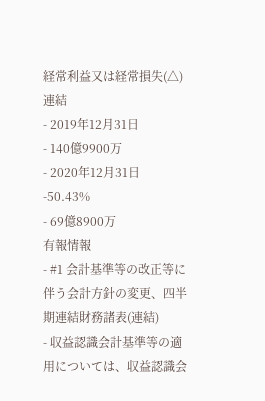経常利益又は経常損失(△)
連結
- 2019年12月31日
- 140億9900万
- 2020年12月31日 -50.43%
- 69億8900万
有報情報
- #1 会計基準等の改正等に伴う会計方針の変更、四半期連結財務諸表(連結)
- 収益認識会計基準等の適用については、収益認識会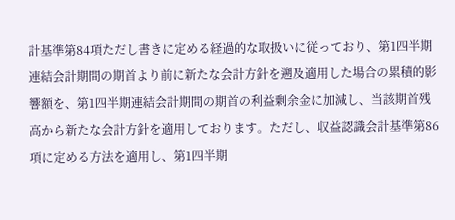計基準第84項ただし書きに定める経過的な取扱いに従っており、第1四半期連結会計期間の期首より前に新たな会計方針を遡及適用した場合の累積的影響額を、第1四半期連結会計期間の期首の利益剰余金に加減し、当該期首残高から新たな会計方針を適用しております。ただし、収益認識会計基準第86項に定める方法を適用し、第1四半期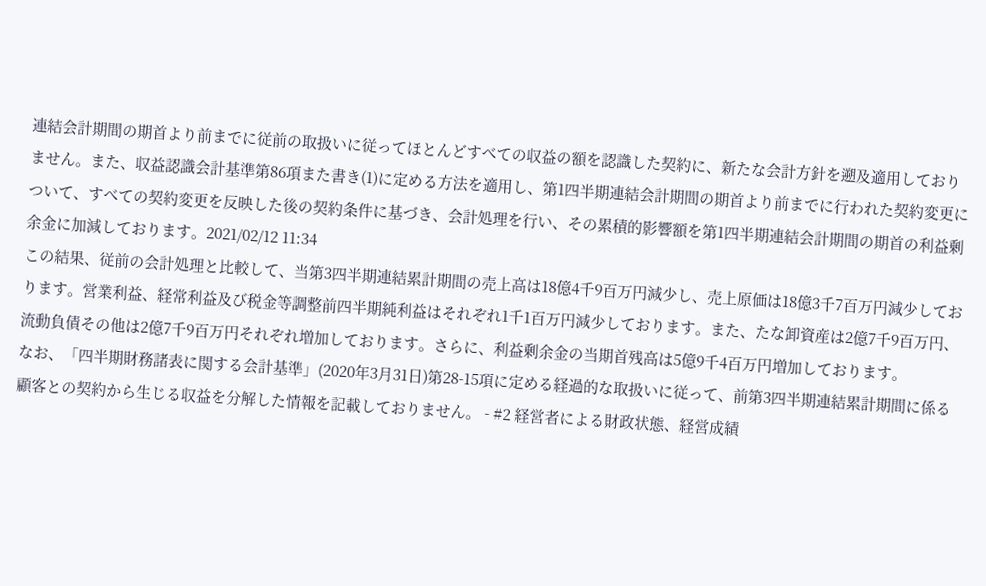連結会計期間の期首より前までに従前の取扱いに従ってほとんどすべての収益の額を認識した契約に、新たな会計方針を遡及適用しておりません。また、収益認識会計基準第86項また書き(1)に定める方法を適用し、第1四半期連結会計期間の期首より前までに行われた契約変更について、すべての契約変更を反映した後の契約条件に基づき、会計処理を行い、その累積的影響額を第1四半期連結会計期間の期首の利益剰余金に加減しております。2021/02/12 11:34
この結果、従前の会計処理と比較して、当第3四半期連結累計期間の売上高は18億4千9百万円減少し、売上原価は18億3千7百万円減少しております。営業利益、経常利益及び税金等調整前四半期純利益はそれぞれ1千1百万円減少しております。また、たな卸資産は2億7千9百万円、流動負債その他は2億7千9百万円それぞれ増加しております。さらに、利益剰余金の当期首残高は5億9千4百万円増加しております。
なお、「四半期財務諸表に関する会計基準」(2020年3月31日)第28-15項に定める経過的な取扱いに従って、前第3四半期連結累計期間に係る顧客との契約から生じる収益を分解した情報を記載しておりません。 - #2 経営者による財政状態、経営成績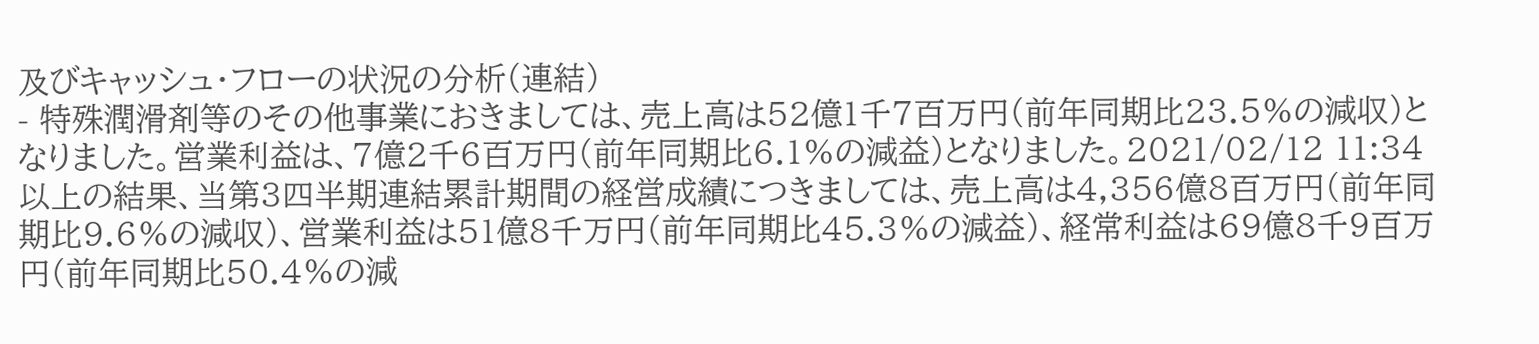及びキャッシュ・フローの状況の分析(連結)
- 特殊潤滑剤等のその他事業におきましては、売上高は52億1千7百万円(前年同期比23.5%の減収)となりました。営業利益は、7億2千6百万円(前年同期比6.1%の減益)となりました。2021/02/12 11:34
以上の結果、当第3四半期連結累計期間の経営成績につきましては、売上高は4,356億8百万円(前年同期比9.6%の減収)、営業利益は51億8千万円(前年同期比45.3%の減益)、経常利益は69億8千9百万円(前年同期比50.4%の減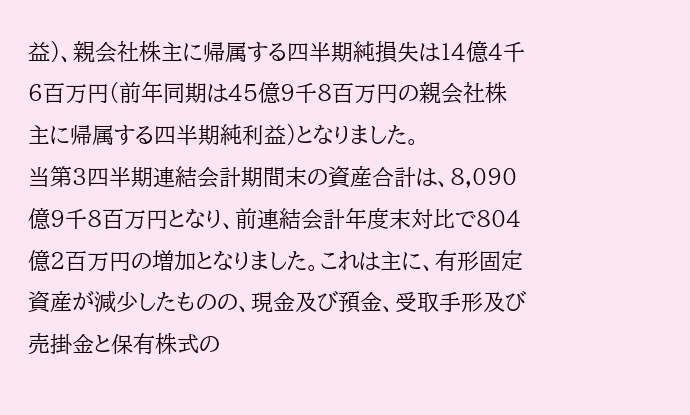益)、親会社株主に帰属する四半期純損失は14億4千6百万円(前年同期は45億9千8百万円の親会社株主に帰属する四半期純利益)となりました。
当第3四半期連結会計期間末の資産合計は、8,090億9千8百万円となり、前連結会計年度末対比で804億2百万円の増加となりました。これは主に、有形固定資産が減少したものの、現金及び預金、受取手形及び売掛金と保有株式の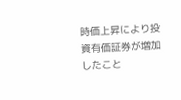時価上昇により投資有価証券が増加したこと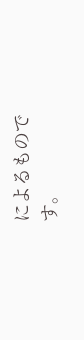によるものです。